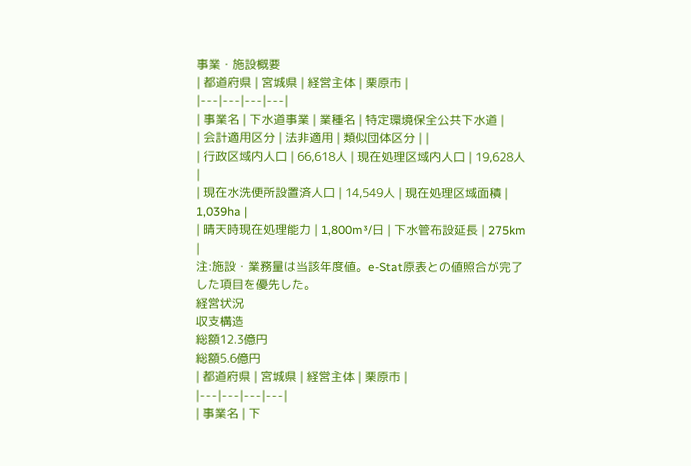事業・施設概要
| 都道府県 | 宮城県 | 経営主体 | 栗原市 |
|---|---|---|---|
| 事業名 | 下水道事業 | 業種名 | 特定環境保全公共下水道 |
| 会計適用区分 | 法非適用 | 類似団体区分 | |
| 行政区域内人口 | 66,618人 | 現在処理区域内人口 | 19,628人 |
| 現在水洗便所設置済人口 | 14,549人 | 現在処理区域面積 | 1,039ha |
| 晴天時現在処理能力 | 1,800m³/日 | 下水管布設延長 | 275km |
注:施設・業務量は当該年度値。e-Stat原表との値照合が完了した項目を優先した。
経営状況
収支構造
総額12.3億円
総額5.6億円
| 都道府県 | 宮城県 | 経営主体 | 栗原市 |
|---|---|---|---|
| 事業名 | 下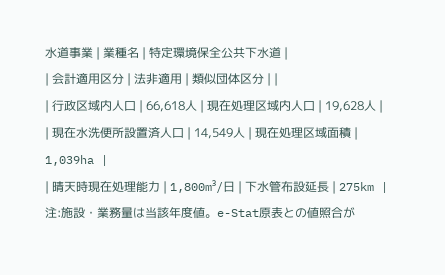水道事業 | 業種名 | 特定環境保全公共下水道 |
| 会計適用区分 | 法非適用 | 類似団体区分 | |
| 行政区域内人口 | 66,618人 | 現在処理区域内人口 | 19,628人 |
| 現在水洗便所設置済人口 | 14,549人 | 現在処理区域面積 | 1,039ha |
| 晴天時現在処理能力 | 1,800m³/日 | 下水管布設延長 | 275km |
注:施設・業務量は当該年度値。e-Stat原表との値照合が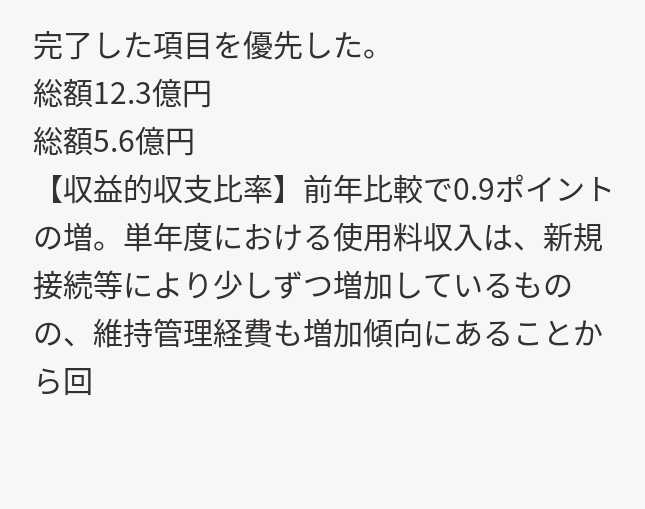完了した項目を優先した。
総額12.3億円
総額5.6億円
【収益的収支比率】前年比較で0.9ポイントの増。単年度における使用料収入は、新規接続等により少しずつ増加しているものの、維持管理経費も増加傾向にあることから回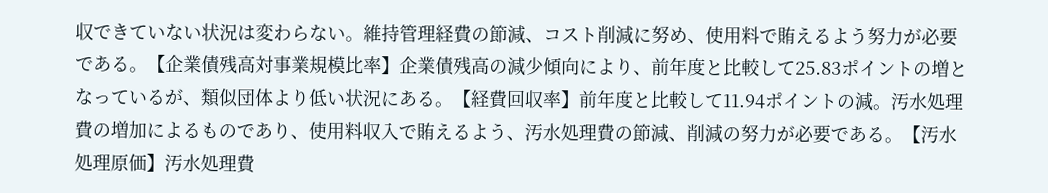収できていない状況は変わらない。維持管理経費の節減、コスト削減に努め、使用料で賄えるよう努力が必要である。【企業債残高対事業規模比率】企業債残高の減少傾向により、前年度と比較して25.83ポイントの増となっているが、類似団体より低い状況にある。【経費回収率】前年度と比較して11.94ポイントの減。汚水処理費の増加によるものであり、使用料収入で賄えるよう、汚水処理費の節減、削減の努力が必要である。【汚水処理原価】汚水処理費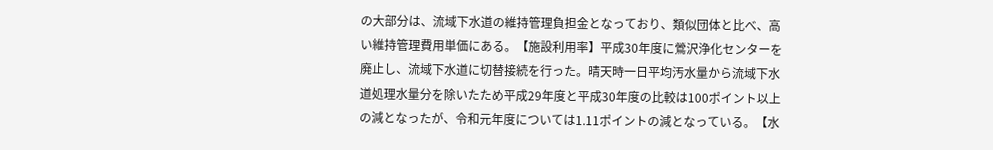の大部分は、流域下水道の維持管理負担金となっており、類似団体と比べ、高い維持管理費用単価にある。【施設利用率】平成30年度に鶯沢浄化センターを廃止し、流域下水道に切替接続を行った。晴天時一日平均汚水量から流域下水道処理水量分を除いたため平成29年度と平成30年度の比較は100ポイント以上の減となったが、令和元年度については1.11ポイントの減となっている。【水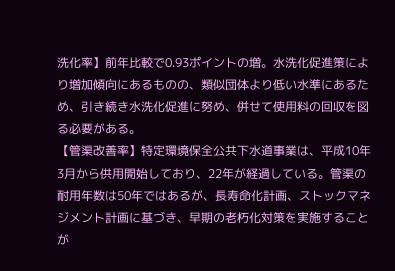洗化率】前年比較で0.93ポイントの増。水洗化促進策により増加傾向にあるものの、類似団体より低い水準にあるため、引き続き水洗化促進に努め、併せて使用料の回収を図る必要がある。
【管渠改善率】特定環境保全公共下水道事業は、平成10年3月から供用開始しており、22年が経過している。管渠の耐用年数は50年ではあるが、長寿命化計画、ストックマネジメント計画に基づき、早期の老朽化対策を実施することが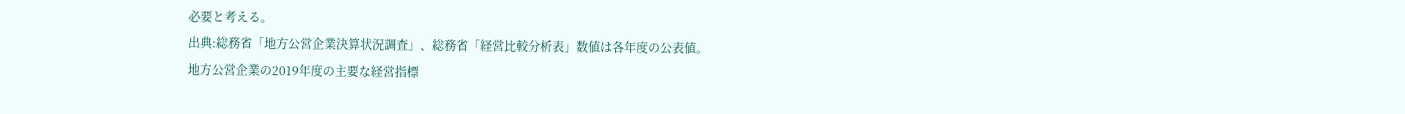必要と考える。
出典:総務省「地方公営企業決算状況調査」、総務省「経営比較分析表」数値は各年度の公表値。
地方公営企業の2019年度の主要な経営指標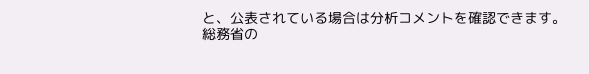と、公表されている場合は分析コメントを確認できます。
総務省の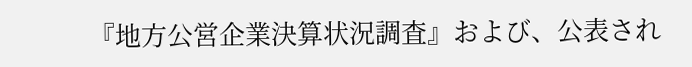『地方公営企業決算状況調査』および、公表され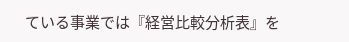ている事業では『経営比較分析表』を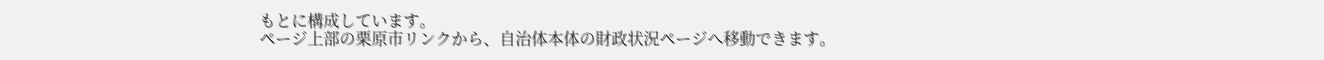もとに構成しています。
ページ上部の栗原市リンクから、自治体本体の財政状況ページへ移動できます。